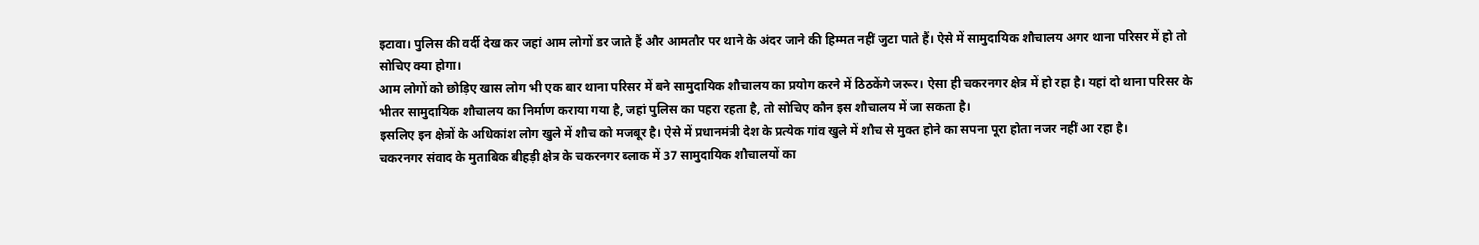इटावा। पुलिस की वर्दी देख कर जहां आम लोगों डर जाते हैं और आमतौर पर थाने के अंदर जाने की हिम्मत नहीं जुटा पाते हैं। ऐसे में सामुदायिक शौचालय अगर थाना परिसर में हो तो सोचिए क्या होगा।
आम लोगों को छोड़िए खास लोग भी एक बार थाना परिसर में बने सामुदायिक शौचालय का प्रयोग करने में ठिठकेंगे जरूर। ऐसा ही चकरनगर क्षेत्र में हो रहा है। यहां दो थाना परिसर के भीतर सामुदायिक शौचालय का निर्माण कराया गया है, जहां पुलिस का पहरा रहता है, तो सोचिए कौन इस शौचालय में जा सकता है।
इसलिए इन क्षेत्रों के अधिकांश लोग खुले में शौच को मजबूर है। ऐसे में प्रधानमंत्री देश के प्रत्येक गांव खुले में शौच से मुक्त होने का सपना पूरा होता नजर नहीं आ रहा है।
चकरनगर संवाद के मुताबिक बीहड़ी क्षेत्र के चकरनगर ब्लाक में 37 सामुदायिक शौचालयों का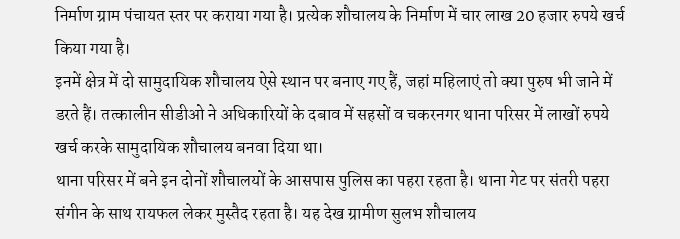निर्माण ग्राम पंचायत स्तर पर कराया गया है। प्रत्येक शौचालय के निर्माण में चार लाख 20 हजार रुपये खर्च किया गया है।
इनमें क्षेत्र में दो सामुदायिक शौचालय ऐसे स्थान पर बनाए गए हैं, जहां महिलाएं तो क्या पुरुष भी जाने में डरते हैं। तत्कालीन सीडीओ ने अधिकारियों के दबाव में सहसों व चकरनगर थाना परिसर में लाखों रुपये खर्च करके सामुदायिक शौचालय बनवा दिया था।
थाना परिसर में बने इन दोनों शौचालयों के आसपास पुलिस का पहरा रहता है। थाना गेट पर संतरी पहरा संगीन के साथ रायफल लेकर मुस्तैद रहता है। यह देख ग्रामीण सुलभ शौचालय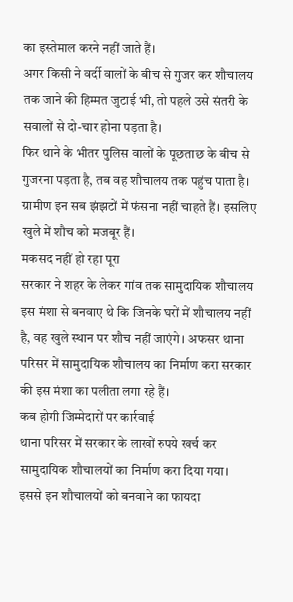का इस्तेमाल करने नहीं जाते हैं।
अगर किसी ने वर्दी वालों के बीच से गुजर कर शौचालय तक जाने की हिम्मत जुटाई भी, तो पहले उसे संतरी के सवालों से दो-चार होना पड़ता है।
फिर थाने के भीतर पुलिस वालों के पूछताछ के बीच से गुजरना पड़ता है, तब वह शौचालय तक पहुंच पाता है। ग्रामीण इन सब झंझटों में फंसना नहीं चाहते हैं। इसलिए खुले में शौच को मजबूर हैं।
मकसद नहीं हो रहा पूरा
सरकार ने शहर के लेकर गांव तक सामुदायिक शौचालय इस मंशा से बनवाए थे कि जिनके घरों में शौचालय नहीं है, वह खुले स्थान पर शौच नहीं जाएंगे। अफसर थाना परिसर में सामुदायिक शौचालय का निर्माण करा सरकार की इस मंशा का पलीता लगा रहे हैं।
कब होगी जिम्मेदारों पर कार्रवाई
थाना परिसर में सरकार के लाखों रुपये खर्च कर सामुदायिक शौचालयों का निर्माण करा दिया गया। इससे इन शौचालयों को बनवाने का फायदा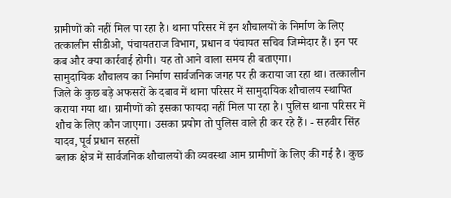ग्रामीणों को नहीं मिल पा रहा है। थाना परिसर में इन शौचालयों के निर्माण के लिए तत्कालीन सीडीओ, पंचायतराज विभाग, प्रधान व पंचायत सचिव जिम्मेदार हैं। इन पर कब और क्या कार्रवाई होगी। यह तो आने वाला समय ही बताएगा।
सामुदायिक शौचालय का निर्माण सार्वजनिक जगह पर ही कराया जा रहा था। तत्कालीन जिले के कुछ बड़े अफसरों के दबाव में थाना परिसर में सामुदायिक शौचालय स्थापित कराया गया था। ग्रामीणों को इसका फायदा नहीं मिल पा रहा है। पुलिस थाना परिसर में शौच के लिए कौन जाएगा। उसका प्रयोग तो पुलिस वाले ही कर रहे हैं। - सहवीर सिंह यादव, पूर्व प्रधान सहसों
ब्लाक क्षेत्र में सार्वजनिक शौचालयों की व्यवस्था आम ग्रामीणों के लिए की गई है। कुछ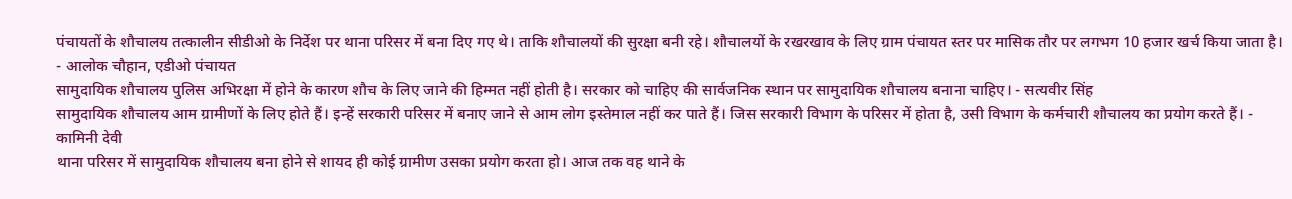पंचायतों के शौचालय तत्कालीन सीडीओ के निर्देश पर थाना परिसर में बना दिए गए थे। ताकि शौचालयों की सुरक्षा बनी रहे। शौचालयों के रखरखाव के लिए ग्राम पंचायत स्तर पर मासिक तौर पर लगभग 10 हजार खर्च किया जाता है। - आलोक चौहान, एडीओ पंचायत
सामुदायिक शौचालय पुलिस अभिरक्षा में होने के कारण शौच के लिए जाने की हिम्मत नहीं होती है। सरकार को चाहिए की सार्वजनिक स्थान पर सामुदायिक शौचालय बनाना चाहिए। - सत्यवीर सिंह
सामुदायिक शौचालय आम ग्रामीणों के लिए होते हैं। इन्हें सरकारी परिसर में बनाए जाने से आम लोग इस्तेमाल नहीं कर पाते हैं। जिस सरकारी विभाग के परिसर में होता है, उसी विभाग के कर्मचारी शौचालय का प्रयोग करते हैं। - कामिनी देवी
थाना परिसर में सामुदायिक शौचालय बना होने से शायद ही कोई ग्रामीण उसका प्रयोग करता हो। आज तक वह थाने के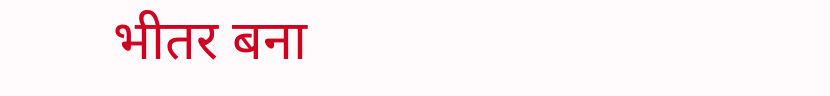भीतर बना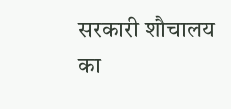सरकारी शौचालय का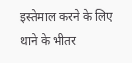इस्तेमाल करने के लिए थाने के भीतर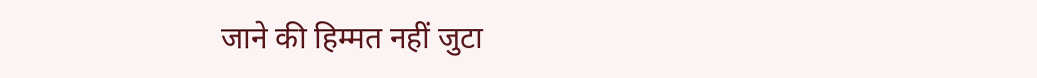जाने की हिम्मत नहीं जुटा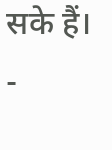सके हैं। -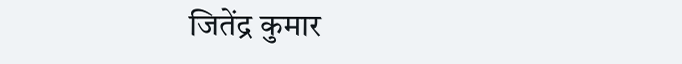जितेंद्र कुमार